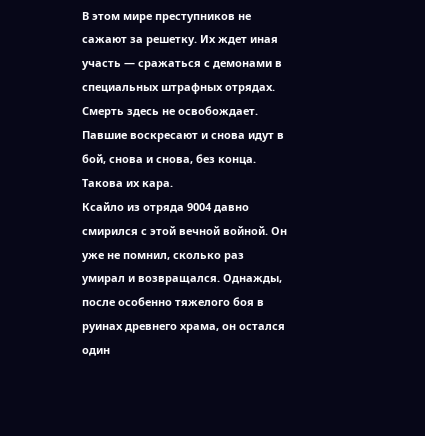В этом мире преступников не сажают за решетку. Их ждет иная участь — сражаться с демонами в специальных штрафных отрядах. Смерть здесь не освобождает. Павшие воскресают и снова идут в бой, снова и снова, без конца. Такова их кара.
Ксайло из отряда 9004 давно смирился с этой вечной войной. Он уже не помнил, сколько раз умирал и возвращался. Однажды, после особенно тяжелого боя в руинах древнего храма, он остался один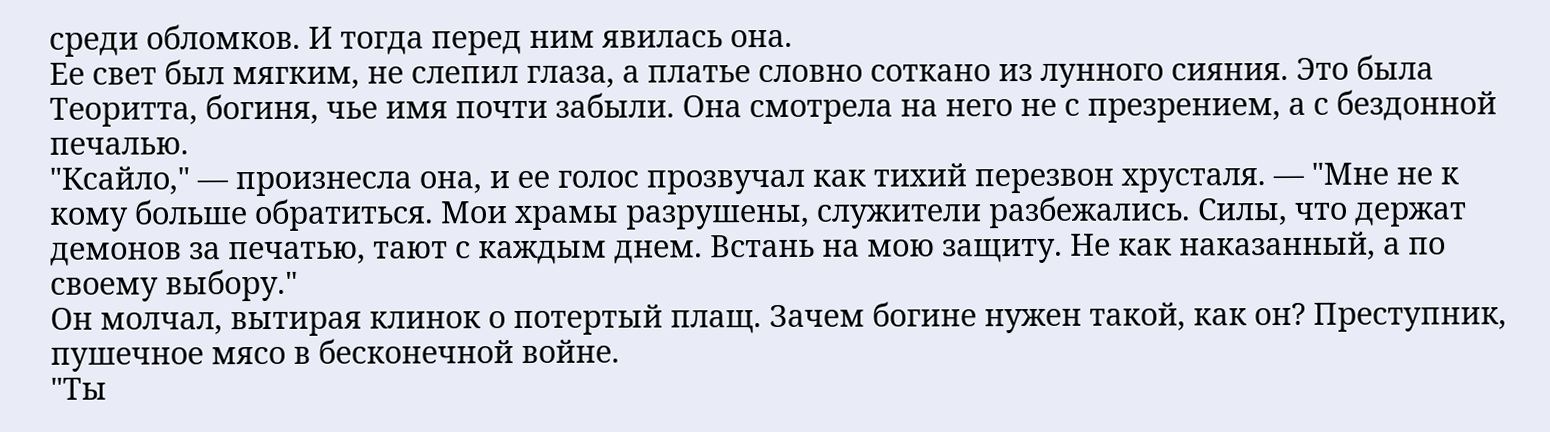среди обломков. И тогда перед ним явилась она.
Ее свет был мягким, не слепил глаза, а платье словно соткано из лунного сияния. Это была Теоритта, богиня, чье имя почти забыли. Она смотрела на него не с презрением, а с бездонной печалью.
"Ксайло," — произнесла она, и ее голос прозвучал как тихий перезвон хрусталя. — "Мне не к кому больше обратиться. Мои храмы разрушены, служители разбежались. Силы, что держат демонов за печатью, тают с каждым днем. Встань на мою защиту. Не как наказанный, а по своему выбору."
Он молчал, вытирая клинок о потертый плащ. Зачем богине нужен такой, как он? Преступник, пушечное мясо в бесконечной войне.
"Ты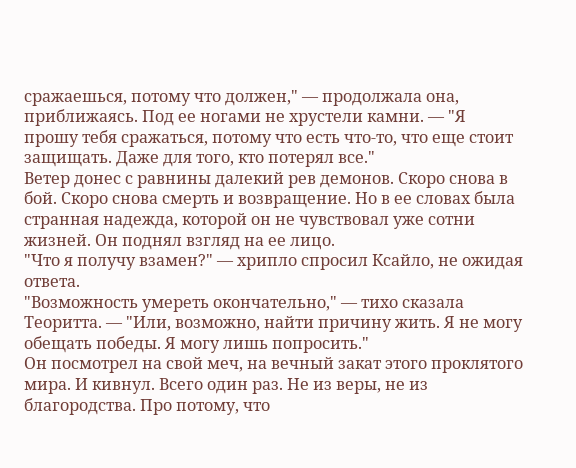сражаешься, потому что должен," — продолжала она, приближаясь. Под ее ногами не хрустели камни. — "Я прошу тебя сражаться, потому что есть что-то, что еще стоит защищать. Даже для того, кто потерял все."
Ветер донес с равнины далекий рев демонов. Скоро снова в бой. Скоро снова смерть и возвращение. Но в ее словах была странная надежда, которой он не чувствовал уже сотни жизней. Он поднял взгляд на ее лицо.
"Что я получу взамен?" — хрипло спросил Ксайло, не ожидая ответа.
"Возможность умереть окончательно," — тихо сказала Теоритта. — "Или, возможно, найти причину жить. Я не могу обещать победы. Я могу лишь попросить."
Он посмотрел на свой меч, на вечный закат этого проклятого мира. И кивнул. Всего один раз. Не из веры, не из благородства. Про потому, что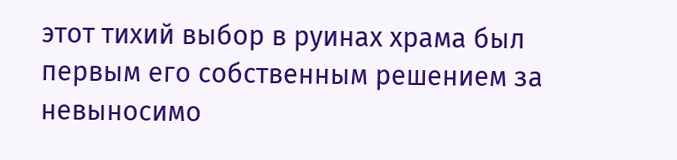этот тихий выбор в руинах храма был первым его собственным решением за невыносимо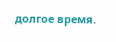долгое время.